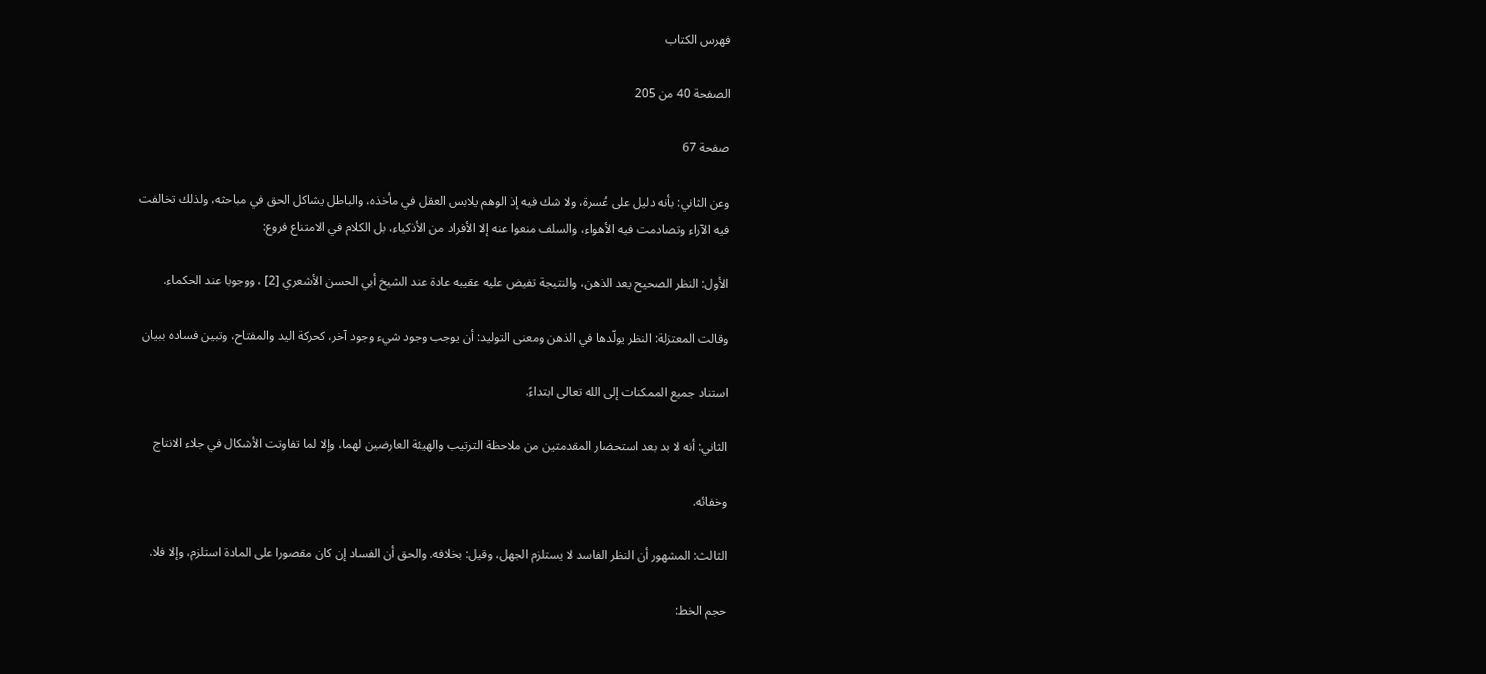فهرس الكتاب

الصفحة 40 من 205

صفحة 67

وعن الثاني: بأنه دليل على عُسرة، ولا شك فيه إذ الوهم يلابس العقل في مأخذه، والباطل يشاكل الحق في مباحثه، ولذلك تخالفت فيه الآراء وتصادمت فيه الأهواء، والسلف منعوا عنه إلا الأفراد من الأذكياء، بل الكلام في الامتناع فروع:

الأول: النظر الصحيح يعد الذهن، والنتيجة تفيض عليه عقيبه عادة عند الشيخ أبي الحسن الأشعري [2] ، ووجوبا عند الحكماء.

وقالت المعتزلة: النظر يولّدها في الذهن ومعنى التوليد: أن يوجب وجود شيء وجود آخر، كحركة اليد والمفتاح، وتبين فساده ببيان

استناد جميع الممكنات إلى الله تعالى ابتداءً.

الثاني: أنه لا بد بعد استحضار المقدمتين من ملاحظة الترتيب والهيئة العارضين لهما، وإلا لما تفاوتت الأشكال في جلاء الانتاج

وخفائه.

الثالث: المشهور أن النظر الفاسد لا يستلزم الجهل، وقيل: بخلافه. والحق أن الفساد إن كان مقصورا على المادة استلزم، وإلا فلا.

حجم الخط: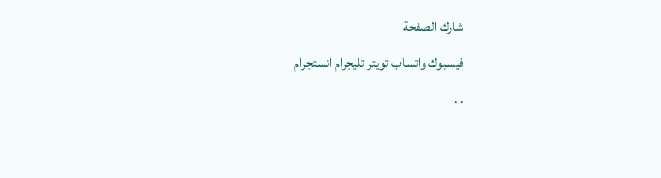شارك الصفحة
فيسبوك واتساب تويتر تليجرام انستجرام
. .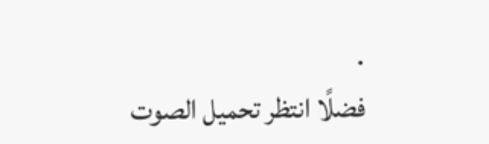.
فضلًا انتظر تحميل الصوت